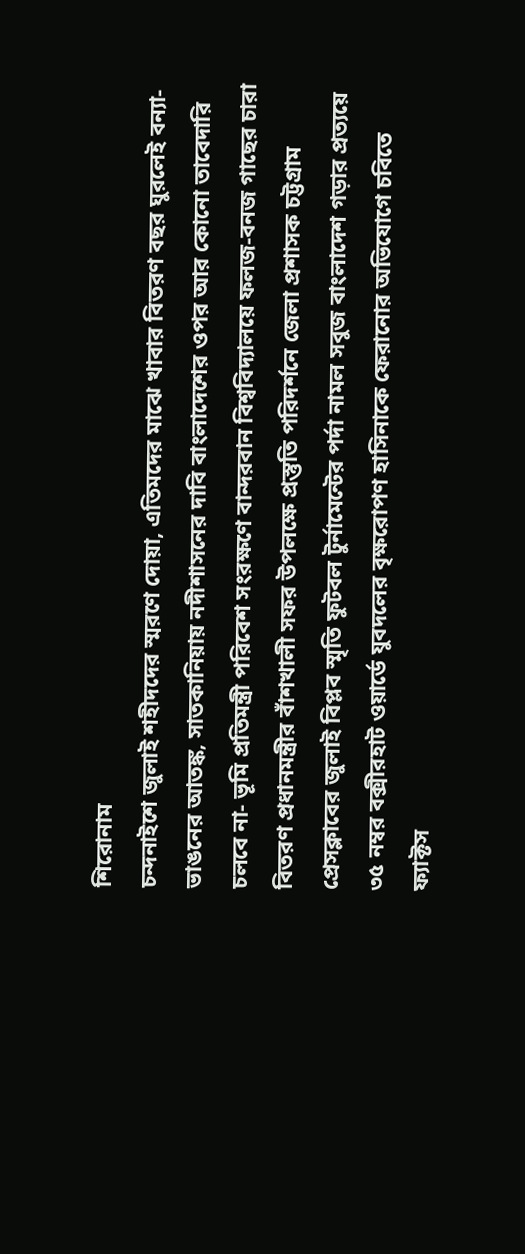শিরোনাম
চন্দনাইশে জুলাই শহীদদের স্মরণে দোয়া, এতিমদের মাঝে খাবার বিতরণ বছর ঘুরলেই বন্যা-ভাঙনের আতঙ্ক, সাতকানিয়ায় নদীশাসনের দাবি বাংলাদেশের ওপর আর কোনো তাবেদারি চলবে না- ভূমি প্রতিমন্ত্রী পরিবেশ সংরক্ষণে বান্দরবান বিশ্ববিদ্যালয়ে ফলজ-বনজ গাছের চারা বিতরণ প্রধানমন্ত্রীর বাঁশখালী সফর উপলক্ষে প্রস্তুতি পরিদর্শনে জেলা প্রশাসক চট্টগ্রাম প্রেসক্লাবের জুলাই বিপ্লব স্মৃতি ফুটবল টুর্নামেন্টের পর্দা নামল সবুজ বাংলাদেশ গড়ার প্রত্যয়ে ৩৫ নম্বর বক্সীরহাট ওয়ার্ডে যুবদলের বৃক্ষরোপণ হাসিনাকে ফেরানোর অভিযোগে চবিতে ফ্যাক্টস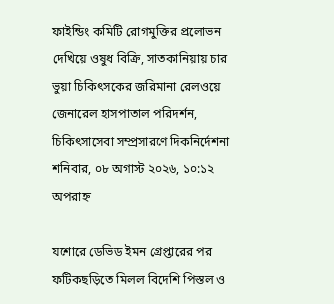ফাইন্ডিং কমিটি রোগমুক্তির প্রলোভন দেখিয়ে ওষুধ বিক্রি, সাতকানিয়ায় চার ভুয়া চিকিৎসকের জরিমানা রেলওয়ে জেনারেল হাসপাতাল পরিদর্শন, চিকিৎসাসেবা সম্প্রসারণে দিকনির্দেশনা
শনিবার, ০৮ অগাস্ট ২০২৬, ১০:১২ অপরাহ্ন

যশোরে ডেভিড ইমন গ্রেপ্তারের পর ফটিকছড়িতে মিলল বিদেশি পিস্তল ও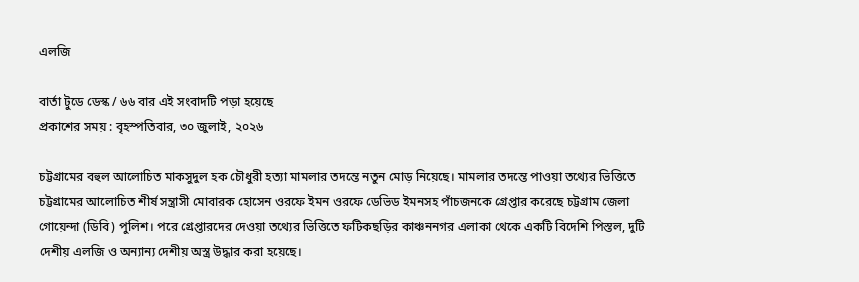এলজি

বার্তা টুডে ডেস্ক / ৬৬ বার এই সংবাদটি পড়া হয়েছে
প্রকাশের সময় : বৃহস্পতিবার, ৩০ জুলাই, ২০২৬

চট্টগ্রামের বহুল আলোচিত মাকসুদুল হক চৌধুরী হত্যা মামলার তদন্তে নতুন মোড় নিয়েছে। মামলার তদন্তে পাওয়া তথ্যের ভিত্তিতে চট্টগ্রামের আলোচিত শীর্ষ সন্ত্রাসী মোবারক হোসেন ওরফে ইমন ওরফে ডেভিড ইমনসহ পাঁচজনকে গ্রেপ্তার করেছে চট্টগ্রাম জেলা গোয়েন্দা (ডিবি) পুলিশ। পরে গ্রেপ্তারদের দেওয়া তথ্যের ভিত্তিতে ফটিকছড়ির কাঞ্চননগর এলাকা থেকে একটি বিদেশি পিস্তল, দুটি দেশীয় এলজি ও অন্যান্য দেশীয় অস্ত্র উদ্ধার করা হয়েছে।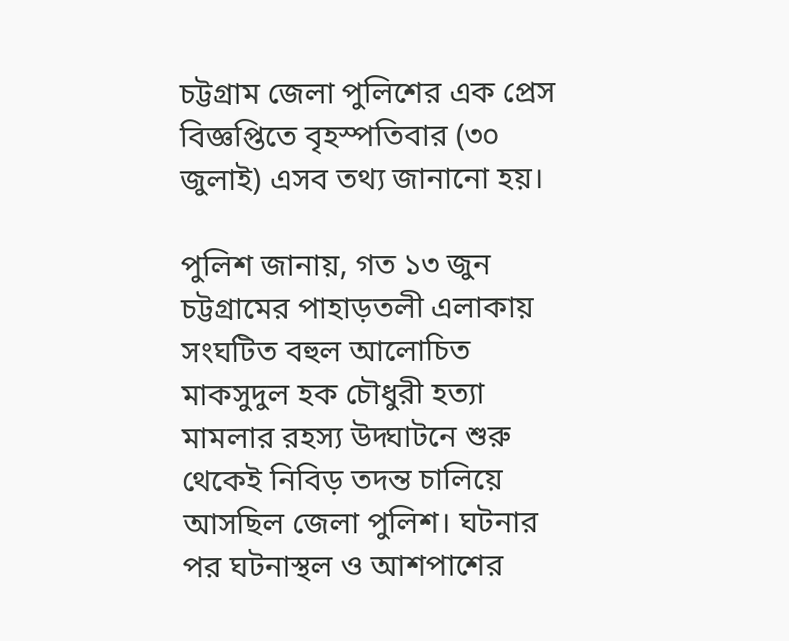চট্টগ্রাম জেলা পুলিশের এক প্রেস বিজ্ঞপ্তিতে বৃহস্পতিবার (৩০ জুলাই) এসব তথ্য জানানো হয়।

পুলিশ জানায়, গত ১৩ জুন চট্টগ্রামের পাহাড়তলী এলাকায় সংঘটিত বহুল আলোচিত মাকসুদুল হক চৌধুরী হত্যা মামলার রহস্য উদ্ঘাটনে শুরু থেকেই নিবিড় তদন্ত চালিয়ে আসছিল জেলা পুলিশ। ঘটনার পর ঘটনাস্থল ও আশপাশের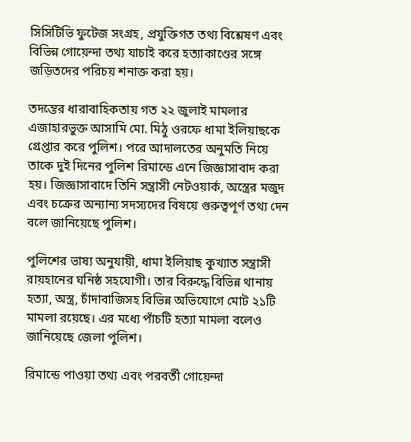সিসিটিভি ফুটেজ সংগ্রহ, প্রযুক্তিগত তথ্য বিশ্লেষণ এবং বিভিন্ন গোয়েন্দা তথ্য যাচাই করে হত্যাকাণ্ডের সঙ্গে জড়িতদের পরিচয় শনাক্ত করা হয়।

তদন্তের ধারাবাহিকতায় গত ২২ জুলাই মামলার এজাহারভুক্ত আসামি মো. মিঠু ওরফে ধামা ইলিয়াছকে গ্রেপ্তার করে পুলিশ। পরে আদালতের অনুমতি নিয়ে তাকে দুই দিনের পুলিশ রিমান্ডে এনে জিজ্ঞাসাবাদ করা হয়। জিজ্ঞাসাবাদে তিনি সন্ত্রাসী নেটওয়ার্ক, অস্ত্রের মজুদ এবং চক্রের অন্যান্য সদস্যদের বিষয়ে গুরুত্বপূর্ণ তথ্য দেন বলে জানিয়েছে পুলিশ।

পুলিশের ভাষ্য অনুযায়ী, ধামা ইলিয়াছ কুখ্যাত সন্ত্রাসী রায়হানের ঘনিষ্ঠ সহযোগী। তার বিরুদ্ধে বিভিন্ন থানায় হত্যা, অস্ত্র, চাঁদাবাজিসহ বিভিন্ন অভিযোগে মোট ২১টি মামলা রয়েছে। এর মধ্যে পাঁচটি হত্যা মামলা বলেও জানিয়েছে জেলা পুলিশ।

রিমান্ডে পাওয়া তথ্য এবং পরবর্তী গোয়েন্দা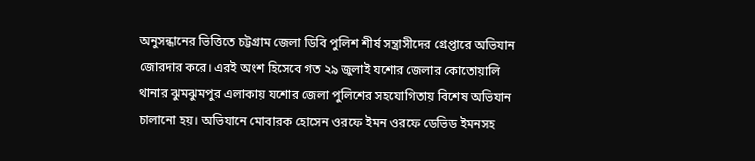অনুসন্ধানের ভিত্তিতে চট্টগ্রাম জেলা ডিবি পুলিশ শীর্ষ সন্ত্রাসীদের গ্রেপ্তারে অভিযান জোরদার করে। এরই অংশ হিসেবে গত ২৯ জুলাই যশোর জেলার কোতোয়ালি থানার ঝুমঝুমপুর এলাকায় যশোর জেলা পুলিশের সহযোগিতায় বিশেষ অভিযান চালানো হয়। অভিযানে মোবারক হোসেন ওরফে ইমন ওরফে ডেভিড ইমনসহ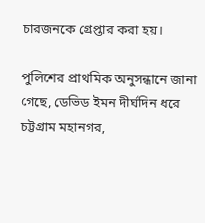চারজনকে গ্রেপ্তার করা হয়।

পুলিশের প্রাথমিক অনুসন্ধানে জানা গেছে, ডেভিড ইমন দীর্ঘদিন ধরে চট্টগ্রাম মহানগর,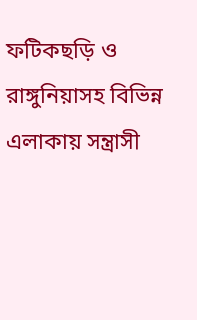ফটিকছড়ি ও রাঙ্গুনিয়াসহ বিভিন্ন এলাকায় সন্ত্রাসী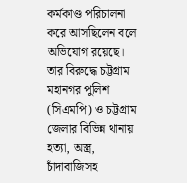কর্মকাণ্ড পরিচালনা করে আসছিলেন বলে অভিযোগ রয়েছে। তার বিরুদ্ধে চট্টগ্রাম মহানগর পুলিশ (সিএমপি) ও চট্টগ্রাম জেলার বিভিন্ন থানায় হত্যা, অস্ত্র, চাঁদাবাজিসহ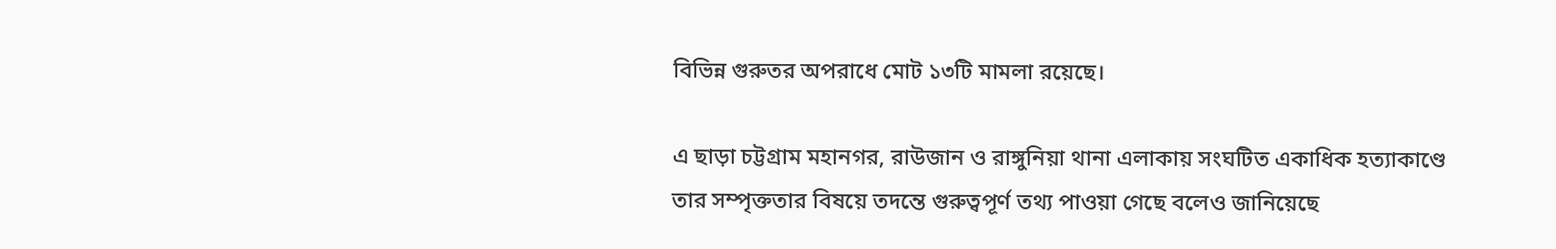বিভিন্ন গুরুতর অপরাধে মোট ১৩টি মামলা রয়েছে।

এ ছাড়া চট্টগ্রাম মহানগর, রাউজান ও রাঙ্গুনিয়া থানা এলাকায় সংঘটিত একাধিক হত্যাকাণ্ডে তার সম্পৃক্ততার বিষয়ে তদন্তে গুরুত্বপূর্ণ তথ্য পাওয়া গেছে বলেও জানিয়েছে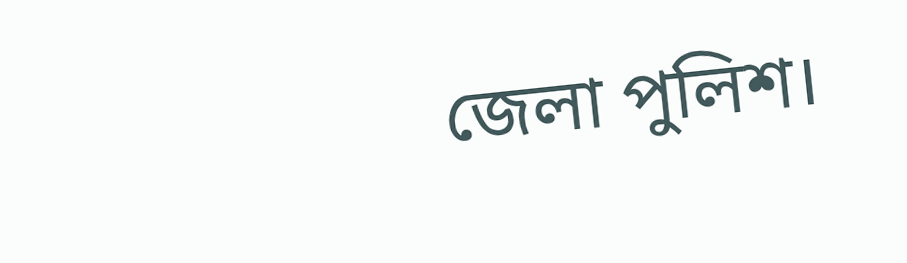জেলা পুলিশ।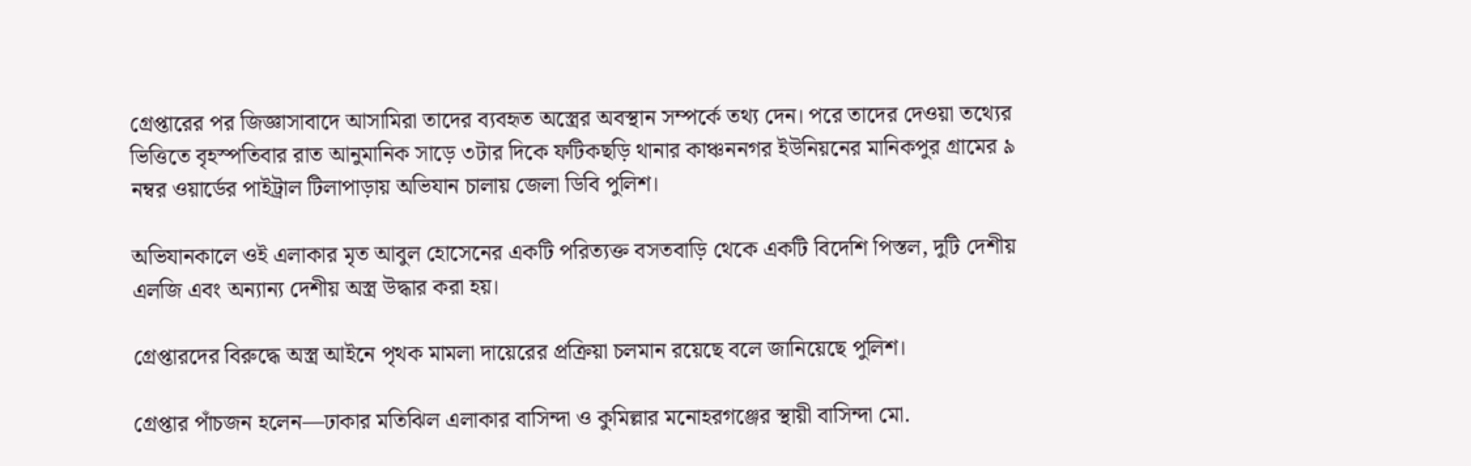গ্রেপ্তারের পর জিজ্ঞাসাবাদে আসামিরা তাদের ব্যবহৃত অস্ত্রের অবস্থান সম্পর্কে তথ্য দেন। পরে তাদের দেওয়া তথ্যের ভিত্তিতে বৃহস্পতিবার রাত আনুমানিক সাড়ে ৩টার দিকে ফটিকছড়ি থানার কাঞ্চননগর ইউনিয়নের মানিকপুর গ্রামের ৯ নম্বর ওয়ার্ডের পাইট্রাল টিলাপাড়ায় অভিযান চালায় জেলা ডিবি পুলিশ।

অভিযানকালে ওই এলাকার মৃত আবুল হোসেনের একটি পরিত্যক্ত বসতবাড়ি থেকে একটি বিদেশি পিস্তল, দুটি দেশীয় এলজি এবং অন্যান্য দেশীয় অস্ত্র উদ্ধার করা হয়।

গ্রেপ্তারদের বিরুদ্ধে অস্ত্র আইনে পৃথক মামলা দায়েরের প্রক্রিয়া চলমান রয়েছে বলে জানিয়েছে পুলিশ।

গ্রেপ্তার পাঁচজন হলেন—ঢাকার মতিঝিল এলাকার বাসিন্দা ও কুমিল্লার মনোহরগঞ্জের স্থায়ী বাসিন্দা মো.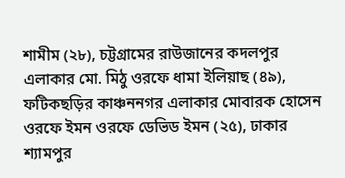শামীম (২৮), চট্টগ্রামের রাউজানের কদলপুর এলাকার মো. মিঠু ওরফে ধামা ইলিয়াছ (৪৯), ফটিকছড়ির কাঞ্চননগর এলাকার মোবারক হোসেন ওরফে ইমন ওরফে ডেভিড ইমন (২৫), ঢাকার শ্যামপুর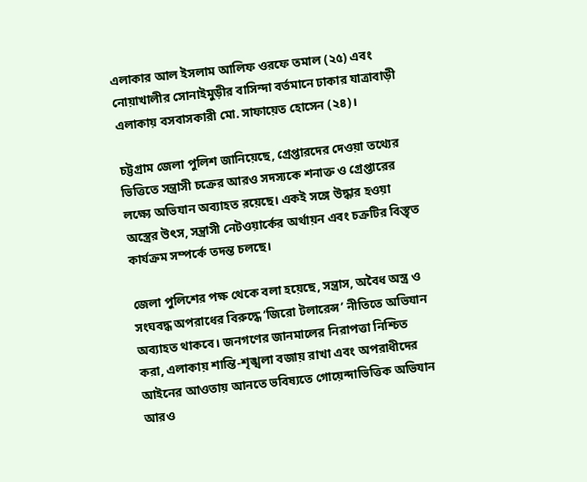এলাকার আল ইসলাম আলিফ ওরফে তমাল (২৫) এবং নোয়াখালীর সোনাইমুড়ীর বাসিন্দা বর্তমানে ঢাকার যাত্রাবাড়ী এলাকায় বসবাসকারী মো. সাফায়েত হোসেন (২৪)।

চট্টগ্রাম জেলা পুলিশ জানিয়েছে, গ্রেপ্তারদের দেওয়া তথ্যের ভিত্তিতে সন্ত্রাসী চক্রের আরও সদস্যকে শনাক্ত ও গ্রেপ্তারের লক্ষ্যে অভিযান অব্যাহত রয়েছে। একই সঙ্গে উদ্ধার হওয়া অস্ত্রের উৎস, সন্ত্রাসী নেটওয়ার্কের অর্থায়ন এবং চক্রটির বিস্তৃত কার্যক্রম সম্পর্কে তদন্ত চলছে।

জেলা পুলিশের পক্ষ থেকে বলা হয়েছে, সন্ত্রাস, অবৈধ অস্ত্র ও সংঘবদ্ধ অপরাধের বিরুদ্ধে ‘জিরো টলারেন্স’ নীতিতে অভিযান অব্যাহত থাকবে। জনগণের জানমালের নিরাপত্তা নিশ্চিত করা, এলাকায় শান্তি-শৃঙ্খলা বজায় রাখা এবং অপরাধীদের আইনের আওতায় আনতে ভবিষ্যতে গোয়েন্দাভিত্তিক অভিযান আরও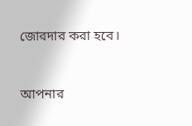জোরদার করা হবে।


আপনার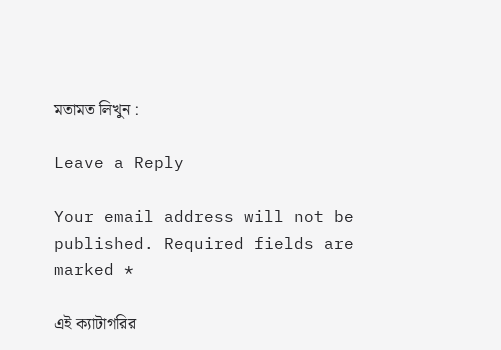মতামত লিখুন :

Leave a Reply

Your email address will not be published. Required fields are marked *

এই ক্যাটাগরির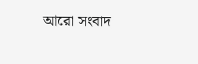আরো সংবাদ